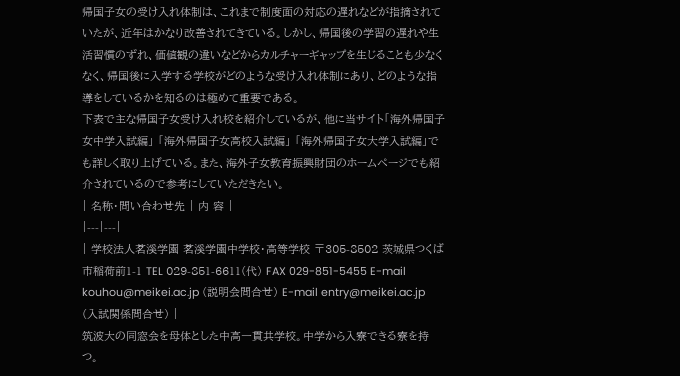帰国子女の受け入れ体制は、これまで制度面の対応の遅れなどが指摘されていたが、近年はかなり改善されてきている。しかし、帰国後の学習の遅れや生活習慣のずれ、価値観の違いなどからカルチャーギャップを生じることも少なくなく、帰国後に入学する学校がどのような受け入れ体制にあり、どのような指導をしているかを知るのは極めて重要である。
下表で主な帰国子女受け入れ校を紹介しているが、他に当サイト「海外帰国子女中学入試編」 「海外帰国子女高校入試編」 「海外帰国子女大学入試編」でも詳しく取り上げている。また、海外子女教育振興財団のホームページでも紹介されているので参考にしていただきたい。
| 名称・問い合わせ先 | 内 容 |
|---|---|
| 学校法人茗溪学園 茗溪学園中学校・高等学校 〒305-8502 茨城県つくば市稲荷前1-1 TEL 029-851-6611(代) FAX 029-851-5455 E-mail kouhou@meikei.ac.jp (説明会問合せ) E-mail entry@meikei.ac.jp (入試関係問合せ) |
筑波大の同窓会を母体とした中高一貫共学校。中学から入寮できる寮を持つ。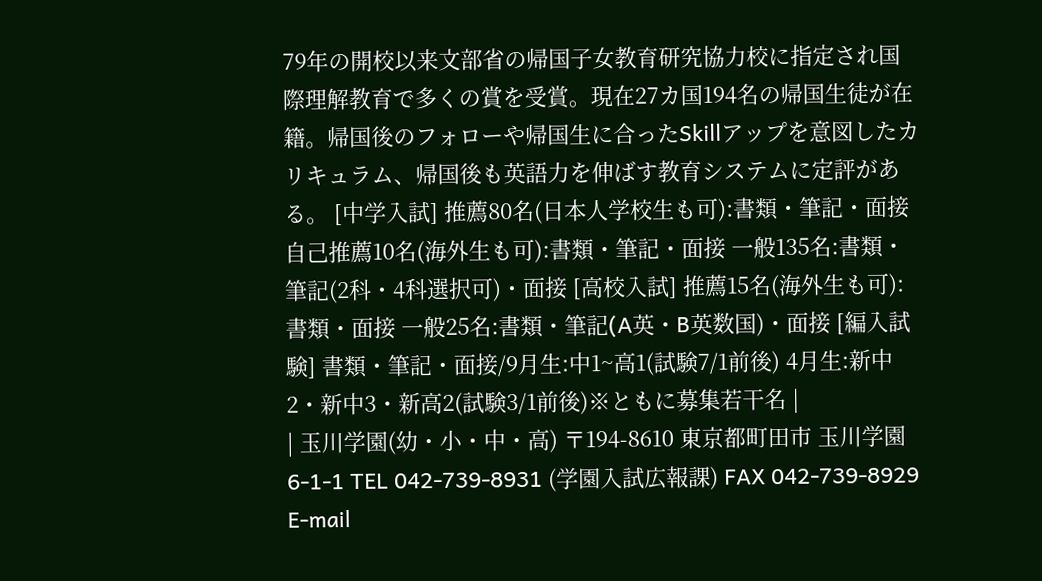79年の開校以来文部省の帰国子女教育研究協力校に指定され国際理解教育で多くの賞を受賞。現在27カ国194名の帰国生徒が在籍。帰国後のフォローや帰国生に合ったSkillアップを意図したカリキュラム、帰国後も英語力を伸ばす教育システムに定評がある。 [中学入試] 推薦80名(日本人学校生も可):書類・筆記・面接 自己推薦10名(海外生も可):書類・筆記・面接 一般135名:書類・筆記(2科・4科選択可)・面接 [高校入試] 推薦15名(海外生も可):書類・面接 一般25名:書類・筆記(A英・B英数国)・面接 [編入試験] 書類・筆記・面接/9月生:中1~高1(試験7/1前後) 4月生:新中2・新中3・新高2(試験3/1前後)※ともに募集若干名 |
| 玉川学園(幼・小・中・高) 〒194-8610 東京都町田市 玉川学園6-1-1 TEL 042-739-8931 (学園入試広報課) FAX 042-739-8929 E-mail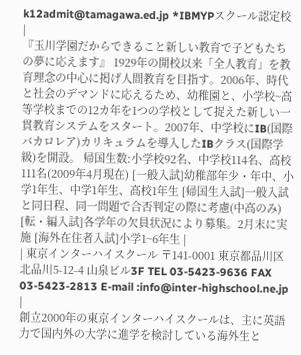k12admit@tamagawa.ed.jp *IBMYPスクール認定校 |
『玉川学園だからできること新しい教育で子どもたちの夢に応えます』 1929年の開校以来「全人教育」を教育理念の中心に掲げ人間教育を目指す。2006年、時代と社会のデマンドに応えるため、幼稚園と、小学校~高等学校までの12カ年を1つの学校として捉えた新しい一貫教育システムをスタート。2007年、中学校にIB(国際バカロレア)カリキュラムを導入したIBクラス(国際学級)を開設。 帰国生数:小学校92名、中学校114名、高校111名(2009年4月現在) [一般入試]幼稚部年少・年中、小学1年生、中学1年生、高校1年生 [帰国生入試]一般入試と同日程、同一問題で合否判定の際に考慮(中高のみ) [転・編入試]各学年の欠員状況により募集。2月末に実施 [海外在住者入試]小学1~6年生 |
| 東京インターハイスクール 〒141-0001 東京都品川区北品川5-12-4 山泉ビル3F TEL 03-5423-9636 FAX 03-5423-2813 E-mail :info@inter-highschool.ne.jp |
創立2000年の東京インターハイスクールは、主に英語力で国内外の大学に進学を検討している海外生と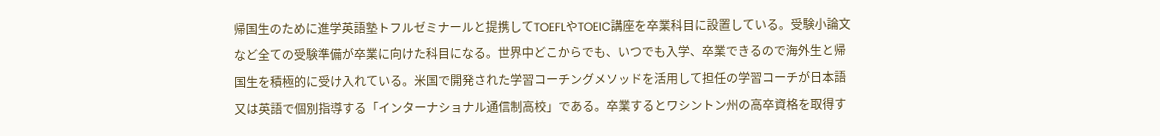帰国生のために進学英語塾トフルゼミナールと提携してTOEFLやTOEIC講座を卒業科目に設置している。受験小論文など全ての受験準備が卒業に向けた科目になる。世界中どこからでも、いつでも入学、卒業できるので海外生と帰国生を積極的に受け入れている。米国で開発された学習コーチングメソッドを活用して担任の学習コーチが日本語又は英語で個別指導する「インターナショナル通信制高校」である。卒業するとワシントン州の高卒資格を取得す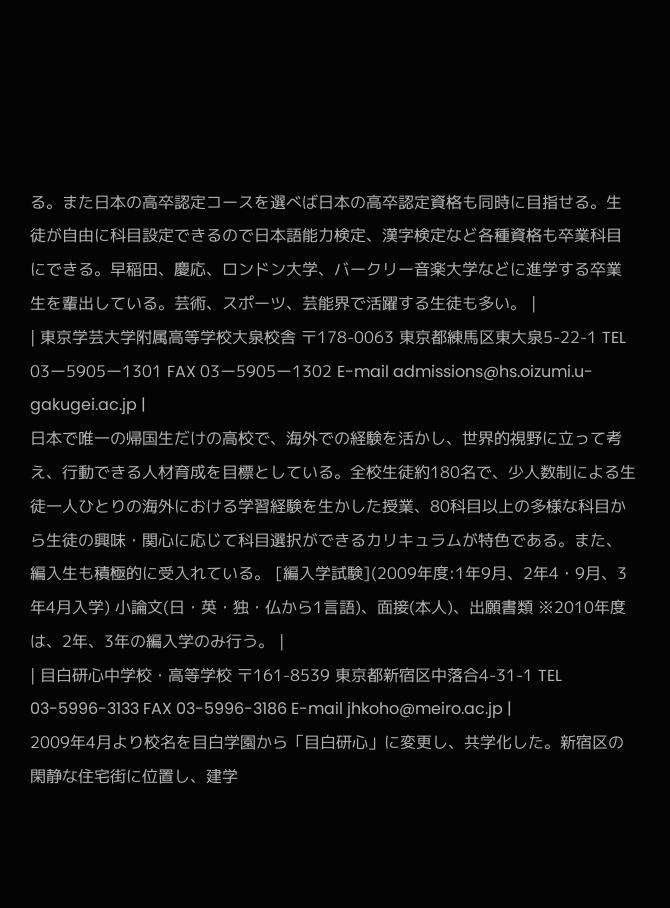る。また日本の高卒認定コースを選べば日本の高卒認定資格も同時に目指せる。生徒が自由に科目設定できるので日本語能力検定、漢字検定など各種資格も卒業科目にできる。早稲田、慶応、ロンドン大学、バークリー音楽大学などに進学する卒業生を輩出している。芸術、スポーツ、芸能界で活躍する生徒も多い。 |
| 東京学芸大学附属高等学校大泉校舎 〒178-0063 東京都練馬区東大泉5-22-1 TEL 03ー5905ー1301 FAX 03ー5905ー1302 E-mail admissions@hs.oizumi.u-gakugei.ac.jp |
日本で唯一の帰国生だけの高校で、海外での経験を活かし、世界的視野に立って考え、行動できる人材育成を目標としている。全校生徒約180名で、少人数制による生徒一人ひとりの海外における学習経験を生かした授業、80科目以上の多様な科目から生徒の興味・関心に応じて科目選択ができるカリキュラムが特色である。また、編入生も積極的に受入れている。 [編入学試験](2009年度:1年9月、2年4・9月、3年4月入学) 小論文(日・英・独・仏から1言語)、面接(本人)、出願書類 ※2010年度は、2年、3年の編入学のみ行う。 |
| 目白研心中学校・高等学校 〒161-8539 東京都新宿区中落合4-31-1 TEL 03-5996-3133 FAX 03-5996-3186 E-mail jhkoho@meiro.ac.jp |
2009年4月より校名を目白学園から「目白研心」に変更し、共学化した。新宿区の閑静な住宅街に位置し、建学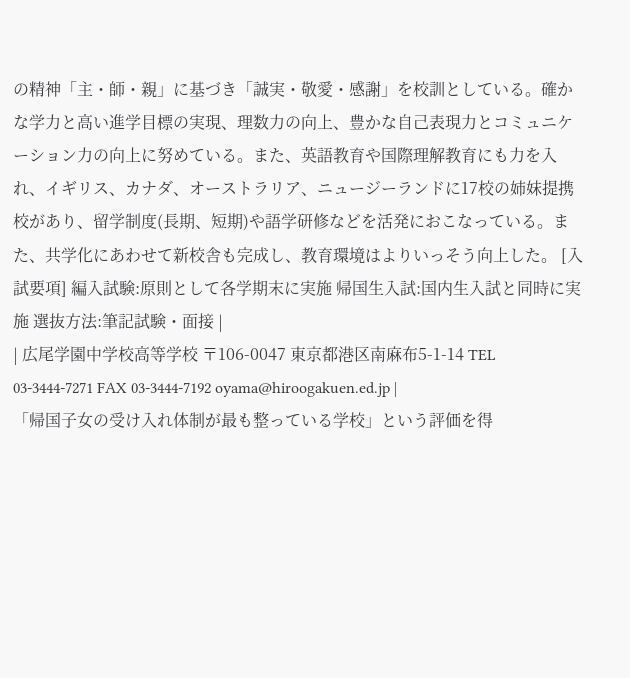の精神「主・師・親」に基づき「誠実・敬愛・感謝」を校訓としている。確かな学力と高い進学目標の実現、理数力の向上、豊かな自己表現力とコミュニケーション力の向上に努めている。また、英語教育や国際理解教育にも力を入れ、イギリス、カナダ、オーストラリア、ニュージーランドに17校の姉妹提携校があり、留学制度(長期、短期)や語学研修などを活発におこなっている。また、共学化にあわせて新校舎も完成し、教育環境はよりいっそう向上した。 [入試要項] 編入試験:原則として各学期末に実施 帰国生入試:国内生入試と同時に実施 選抜方法:筆記試験・面接 |
| 広尾学園中学校高等学校 〒106-0047 東京都港区南麻布5-1-14 TEL 03-3444-7271 FAX 03-3444-7192 oyama@hiroogakuen.ed.jp |
「帰国子女の受け入れ体制が最も整っている学校」という評価を得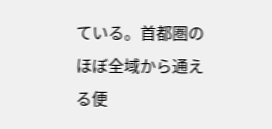ている。首都圏のほぼ全域から通える便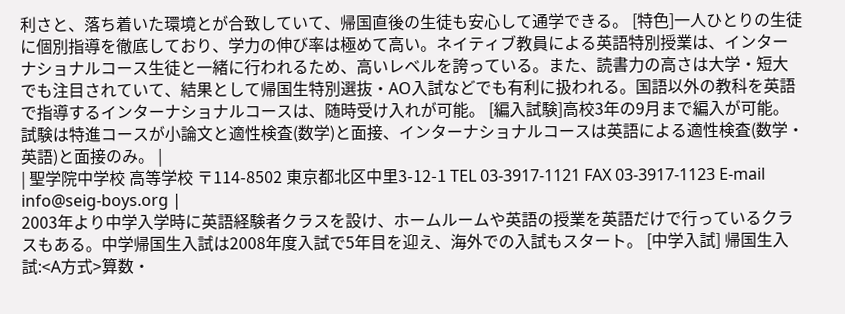利さと、落ち着いた環境とが合致していて、帰国直後の生徒も安心して通学できる。 [特色]一人ひとりの生徒に個別指導を徹底しており、学力の伸び率は極めて高い。ネイティブ教員による英語特別授業は、インターナショナルコース生徒と一緒に行われるため、高いレベルを誇っている。また、読書力の高さは大学・短大でも注目されていて、結果として帰国生特別選抜・AO入試などでも有利に扱われる。国語以外の教科を英語で指導するインターナショナルコースは、随時受け入れが可能。 [編入試験]高校3年の9月まで編入が可能。試験は特進コースが小論文と適性検査(数学)と面接、インターナショナルコースは英語による適性検査(数学・英語)と面接のみ。 |
| 聖学院中学校 高等学校 〒114-8502 東京都北区中里3-12-1 TEL 03-3917-1121 FAX 03-3917-1123 E-mail info@seig-boys.org |
2003年より中学入学時に英語経験者クラスを設け、ホームルームや英語の授業を英語だけで行っているクラスもある。中学帰国生入試は2008年度入試で5年目を迎え、海外での入試もスタート。 [中学入試] 帰国生入試:<A方式>算数・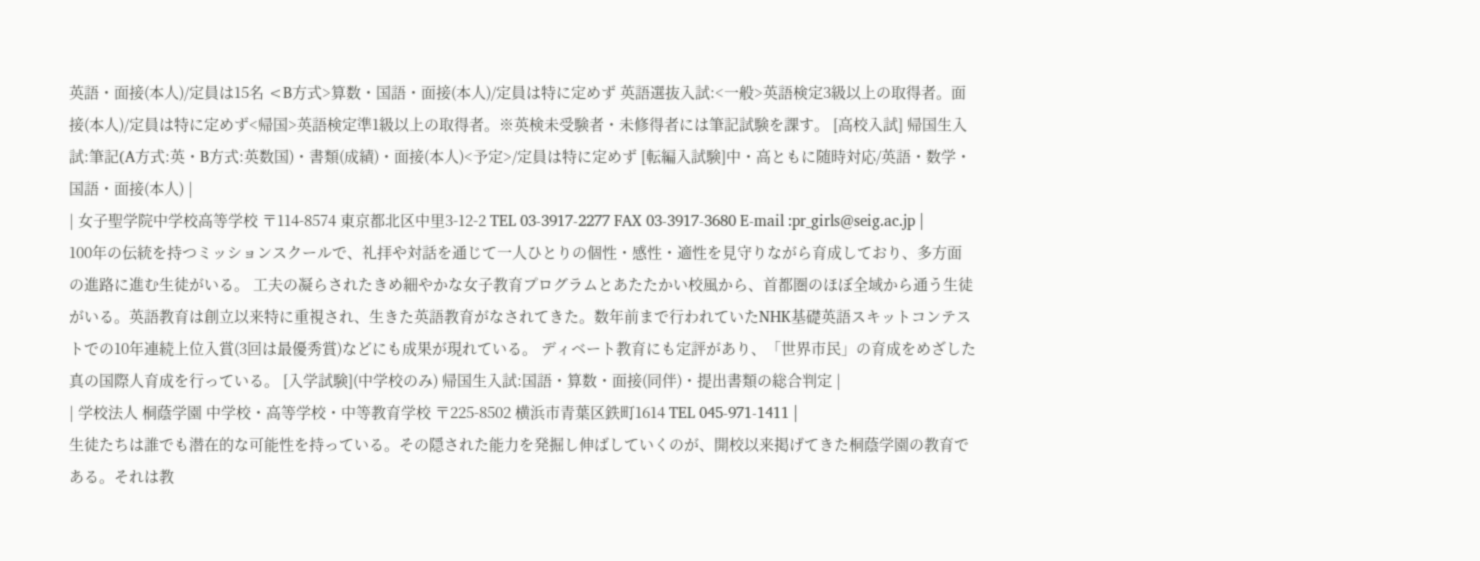英語・面接(本人)/定員は15名 <B方式>算数・国語・面接(本人)/定員は特に定めず 英語選抜入試:<一般>英語検定3級以上の取得者。面接(本人)/定員は特に定めず<帰国>英語検定準1級以上の取得者。※英検未受験者・未修得者には筆記試験を課す。 [高校入試] 帰国生入試:筆記(A方式:英・B方式:英数国)・書類(成績)・面接(本人)<予定>/定員は特に定めず [転編入試験]中・高ともに随時対応/英語・数学・国語・面接(本人) |
| 女子聖学院中学校高等学校 〒114-8574 東京都北区中里3-12-2 TEL 03-3917-2277 FAX 03-3917-3680 E-mail :pr_girls@seig.ac.jp |
100年の伝統を持つミッションスクールで、礼拝や対話を通じて一人ひとりの個性・感性・適性を見守りながら育成しており、多方面の進路に進む生徒がいる。 工夫の凝らされたきめ細やかな女子教育プログラムとあたたかい校風から、首都圏のほぼ全域から通う生徒がいる。英語教育は創立以来特に重視され、生きた英語教育がなされてきた。数年前まで行われていたNHK基礎英語スキットコンテストでの10年連続上位入賞(3回は最優秀賞)などにも成果が現れている。 ディベート教育にも定評があり、「世界市民」の育成をめざした真の国際人育成を行っている。 [入学試験](中学校のみ) 帰国生入試:国語・算数・面接(同伴)・提出書類の総合判定 |
| 学校法人 桐蔭学園 中学校・高等学校・中等教育学校 〒225-8502 横浜市青葉区鉄町1614 TEL 045-971-1411 |
生徒たちは誰でも潜在的な可能性を持っている。その隠された能力を発掘し伸ばしていくのが、開校以来掲げてきた桐蔭学園の教育である。それは教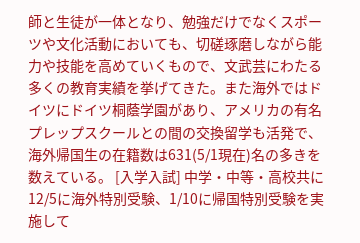師と生徒が一体となり、勉強だけでなくスポーツや文化活動においても、切磋琢磨しながら能力や技能を高めていくもので、文武芸にわたる多くの教育実績を挙げてきた。また海外ではドイツにドイツ桐蔭学園があり、アメリカの有名プレップスクールとの間の交換留学も活発で、海外帰国生の在籍数は631(5/1現在)名の多きを数えている。 [入学入試] 中学・中等・高校共に12/5に海外特別受験、1/10に帰国特別受験を実施して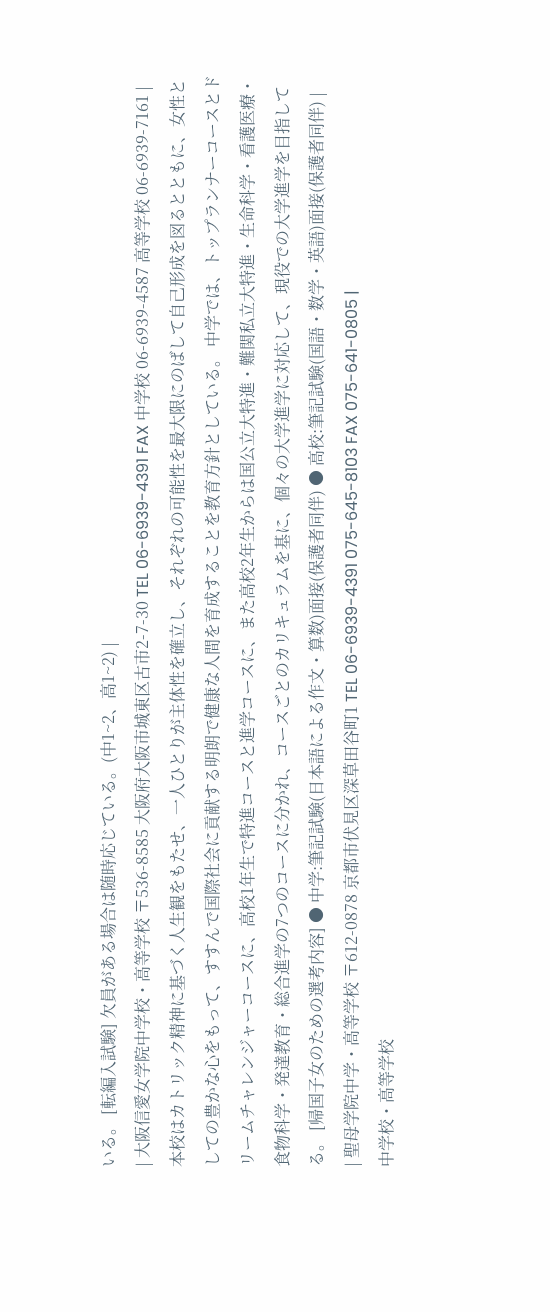いる。 [転編入試験] 欠員がある場合は随時応じている。(中1~2、高1~2) |
| 大阪信愛女学院中学校・高等学校 〒536-8585 大阪府大阪市城東区古市2-7-30 TEL 06-6939-4391 FAX 中学校 06-6939-4587 高等学校 06-6939-7161 |
本校はカトリック精神に基づく人生観をもたせ、一人ひとりが主体性を確立し、それぞれの可能性を最大限にのばして自己形成を図るとともに、女性としての豊かな心をもって、すすんで国際社会に貢献する明朗で健康な人間を育成することを教育方針としている。 中学では、トップランナーコースとドリームチャレンジャーコースに、高校1年生で特進コースと進学コースに、また高校2年生からは国公立大特進・難関私立大特進・生命科学・看護医療・食物科学・発達教育・総合進学の7つのコースに分かれ、コースごとのカリキュラムを基に、個々の大学進学に対応して、現役での大学進学を目指してる。 [帰国子女のための選考内容] ● 中学:筆記試験(日本語による作文・算数)面接(保護者同伴) ● 高校:筆記試験(国語・数学・英語)面接(保護者同伴) |
| 聖母学院中学・高等学校 〒612-0878 京都市伏見区深草田谷町1 TEL 06-6939-4391 075-645-8103 FAX 075-641-0805 |
中学校・高等学校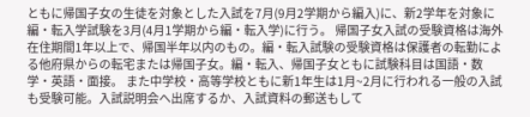ともに帰国子女の生徒を対象とした入試を7月(9月2学期から編入)に、新2学年を対象に編・転入学試験を3月(4月1学期から編・転入学)に行う。 帰国子女入試の受験資格は海外在住期間1年以上で、帰国半年以内のもの。編・転入試験の受験資格は保護者の転勤による他府県からの転宅または帰国子女。編・転入、帰国子女ともに試験科目は国語・数学・英語・面接。 また中学校・高等学校ともに新1年生は1月~2月に行われる一般の入試も受験可能。入試説明会へ出席するか、入試資料の郵送もして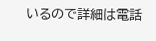いるので詳細は電話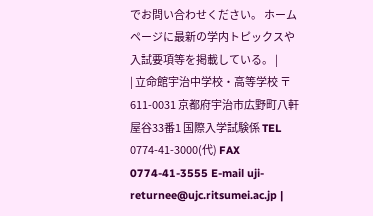でお問い合わせください。 ホームページに最新の学内トピックスや入試要項等を掲載している。 |
| 立命館宇治中学校・高等学校 〒611-0031 京都府宇治市広野町八軒屋谷33番1 国際入学試験係 TEL 0774-41-3000(代) FAX 0774-41-3555 E-mail uji-returnee@ujc.ritsumei.ac.jp |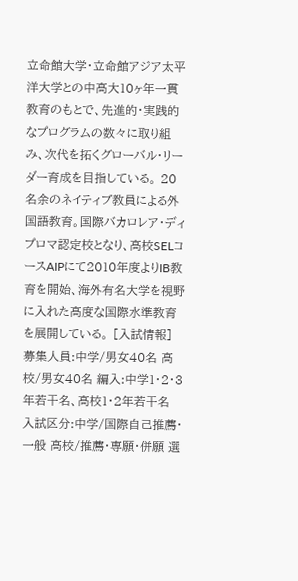立命館大学・立命館アジア太平洋大学との中高大10ヶ年一貫教育のもとで、先進的・実践的なプログラムの数々に取り組み、次代を拓くグローバル・リーダー育成を目指している。 20名余のネイティブ教員による外国語教育。国際バカロレア・ディプロマ認定校となり、高校SELコースAIPにて2010年度よりIB教育を開始、海外有名大学を視野に入れた高度な国際水準教育を展開している。 [入試情報] 募集人員:中学/男女40名 高校/男女40名 編入:中学1・2・3年若干名、高校1・2年若干名 入試区分:中学/国際自己推薦・一般 高校/推薦・専願・併願 選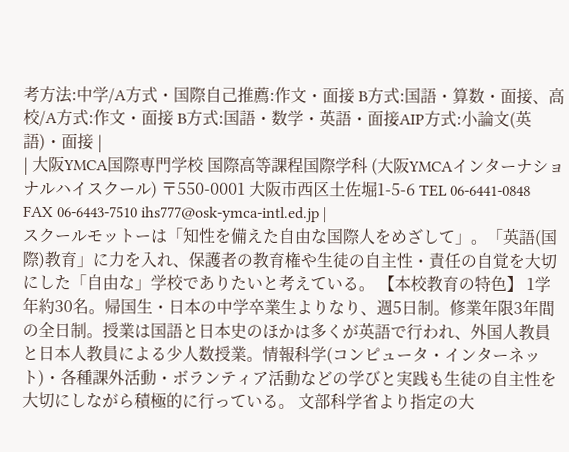考方法:中学/A方式・国際自己推薦:作文・面接 B方式:国語・算数・面接、高校/A方式:作文・面接 B方式:国語・数学・英語・面接AIP方式:小論文(英語)・面接 |
| 大阪YMCA国際専門学校 国際高等課程国際学科 (大阪YMCAインターナショナルハイスクール) 〒550-0001 大阪市西区土佐堀1-5-6 TEL 06-6441-0848 FAX 06-6443-7510 ihs777@osk-ymca-intl.ed.jp |
スクールモットーは「知性を備えた自由な国際人をめざして」。「英語(国際)教育」に力を入れ、保護者の教育権や生徒の自主性・責任の自覚を大切にした「自由な」学校でありたいと考えている。 【本校教育の特色】 1学年約30名。帰国生・日本の中学卒業生よりなり、週5日制。修業年限3年間の全日制。授業は国語と日本史のほかは多くが英語で行われ、外国人教員と日本人教員による少人数授業。情報科学(コンピュータ・インターネット)・各種課外活動・ボランティア活動などの学びと実践も生徒の自主性を大切にしながら積極的に行っている。 文部科学省より指定の大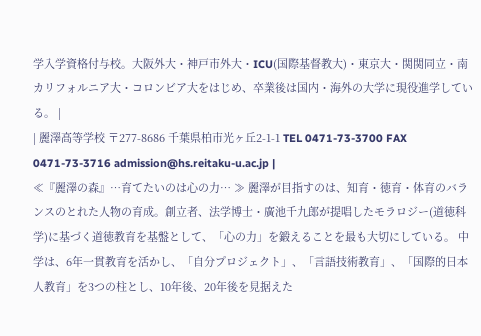学入学資格付与校。大阪外大・神戸市外大・ICU(国際基督教大)・東京大・関関同立・南カリフォルニア大・コロンビア大をはじめ、卒業後は国内・海外の大学に現役進学している。 |
| 麗澤高等学校 〒277-8686 千葉県柏市光ヶ丘2-1-1 TEL 0471-73-3700 FAX 0471-73-3716 admission@hs.reitaku-u.ac.jp |
≪『麗澤の森』…育てたいのは心の力… ≫ 麗澤が目指すのは、知育・徳育・体育のバランスのとれた人物の育成。創立者、法学博士・廣池千九郎が提唱したモラロジー(道徳科学)に基づく道徳教育を基盤として、「心の力」を鍛えることを最も大切にしている。 中学は、6年一貫教育を活かし、「自分プロジェクト」、「言語技術教育」、「国際的日本人教育」を3つの柱とし、10年後、20年後を見据えた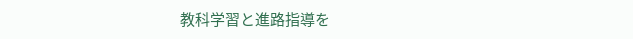教科学習と進路指導を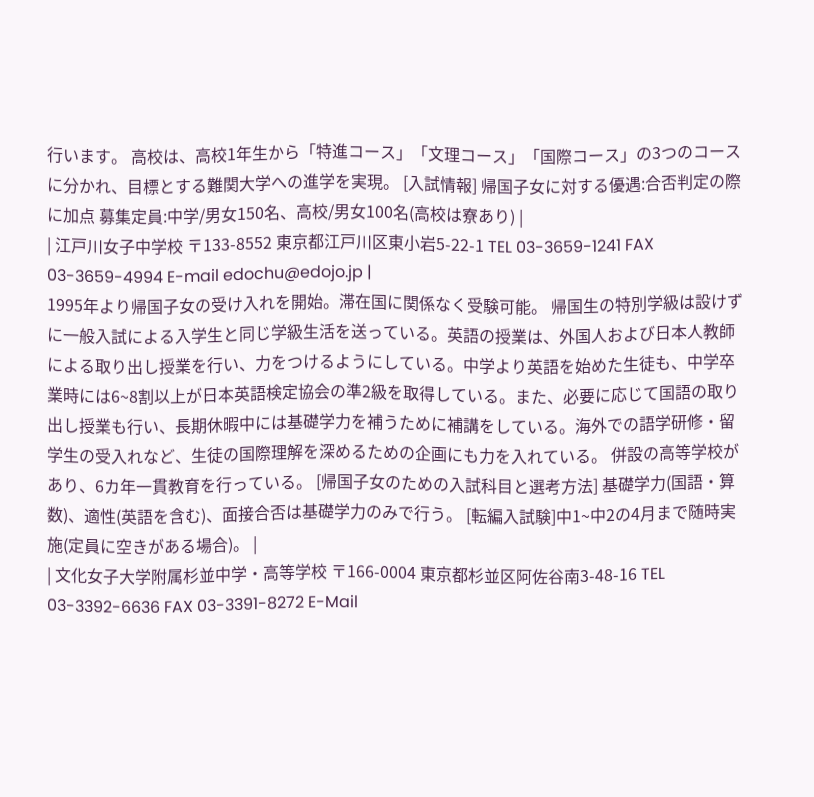行います。 高校は、高校1年生から「特進コース」「文理コース」「国際コース」の3つのコースに分かれ、目標とする難関大学への進学を実現。 [入試情報] 帰国子女に対する優遇:合否判定の際に加点 募集定員:中学/男女150名、高校/男女100名(高校は寮あり) |
| 江戸川女子中学校 〒133-8552 東京都江戸川区東小岩5-22-1 TEL 03-3659-1241 FAX 03-3659-4994 E-mail edochu@edojo.jp |
1995年より帰国子女の受け入れを開始。滞在国に関係なく受験可能。 帰国生の特別学級は設けずに一般入試による入学生と同じ学級生活を送っている。英語の授業は、外国人および日本人教師による取り出し授業を行い、力をつけるようにしている。中学より英語を始めた生徒も、中学卒業時には6~8割以上が日本英語検定協会の準2級を取得している。また、必要に応じて国語の取り出し授業も行い、長期休暇中には基礎学力を補うために補講をしている。海外での語学研修・留学生の受入れなど、生徒の国際理解を深めるための企画にも力を入れている。 併設の高等学校があり、6カ年一貫教育を行っている。 [帰国子女のための入試科目と選考方法] 基礎学力(国語・算数)、適性(英語を含む)、面接合否は基礎学力のみで行う。 [転編入試験]中1~中2の4月まで随時実施(定員に空きがある場合)。 |
| 文化女子大学附属杉並中学・高等学校 〒166-0004 東京都杉並区阿佐谷南3-48-16 TEL 03-3392-6636 FAX 03-3391-8272 E-Mail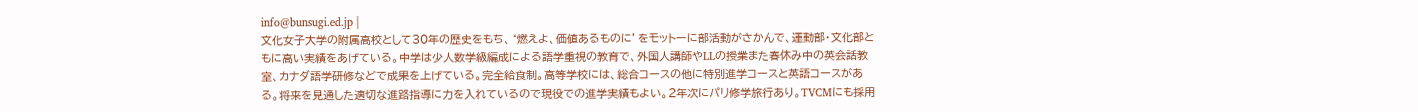info@bunsugi.ed.jp |
文化女子大学の附属高校として30年の歴史をもち、‘燃えよ、価値あるものに’をモットーに部活動がさかんで、運動部・文化部ともに高い実績をあげている。中学は少人数学級編成による語学重視の教育で、外国人講師やLLの授業また春休み中の英会話教室、カナダ語学研修などで成果を上げている。完全給食制。高等学校には、総合コースの他に特別進学コースと英語コースがある。将来を見通した適切な進路指導に力を入れているので現役での進学実績もよい。2年次にパリ修学旅行あり。TVCMにも採用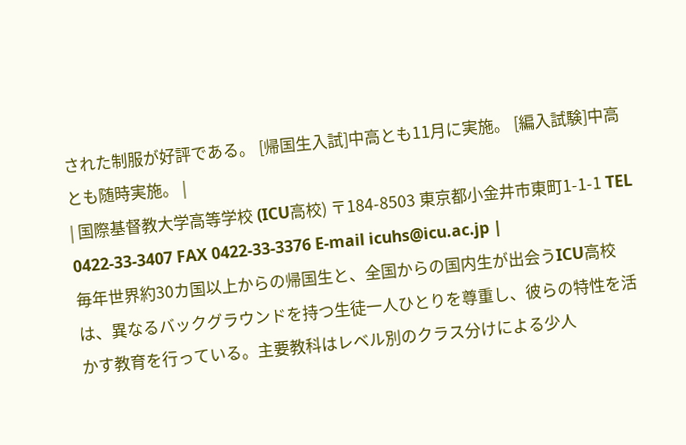された制服が好評である。 [帰国生入試]中高とも11月に実施。 [編入試験]中高とも随時実施。 |
| 国際基督教大学高等学校 (ICU高校) 〒184-8503 東京都小金井市東町1-1-1 TEL 0422-33-3407 FAX 0422-33-3376 E-mail icuhs@icu.ac.jp |
毎年世界約30カ国以上からの帰国生と、全国からの国内生が出会うICU高校は、異なるバックグラウンドを持つ生徒一人ひとりを尊重し、彼らの特性を活かす教育を行っている。主要教科はレベル別のクラス分けによる少人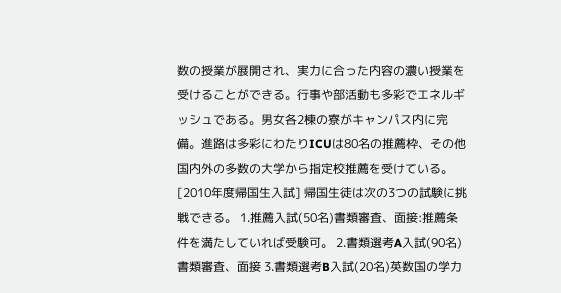数の授業が展開され、実力に合った内容の濃い授業を受けることができる。行事や部活動も多彩でエネルギッシュである。男女各2棟の寮がキャンパス内に完備。進路は多彩にわたりICUは80名の推薦枠、その他国内外の多数の大学から指定校推薦を受けている。 [2010年度帰国生入試] 帰国生徒は次の3つの試験に挑戦できる。 1.推薦入試(50名)書類審査、面接:推薦条件を満たしていれば受験可。 2.書類選考A入試(90名)書類審査、面接 3.書類選考B入試(20名)英数国の学力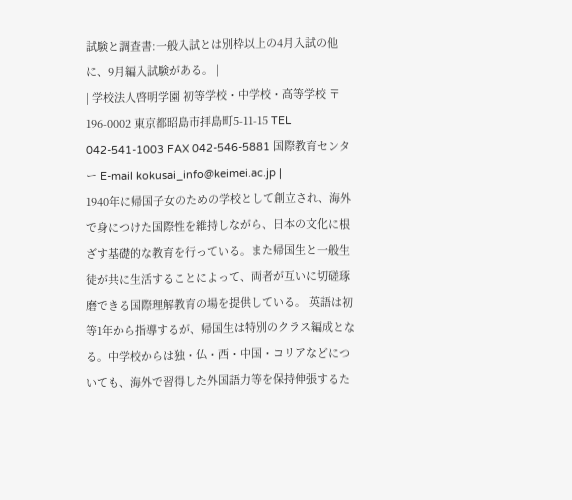試験と調査書:一般入試とは別枠以上の4月入試の他に、9月編入試験がある。 |
| 学校法人啓明学園 初等学校・中学校・高等学校 〒196-0002 東京都昭島市拝島町5-11-15 TEL 042-541-1003 FAX 042-546-5881 国際教育センター E-mail kokusai_info@keimei.ac.jp |
1940年に帰国子女のための学校として創立され、海外で身につけた国際性を維持しながら、日本の文化に根ざす基礎的な教育を行っている。また帰国生と一般生徒が共に生活することによって、両者が互いに切磋琢磨できる国際理解教育の場を提供している。 英語は初等1年から指導するが、帰国生は特別のクラス編成となる。中学校からは独・仏・西・中国・コリアなどについても、海外で習得した外国語力等を保持伸張するた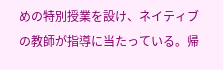めの特別授業を設け、ネイティブの教師が指導に当たっている。帰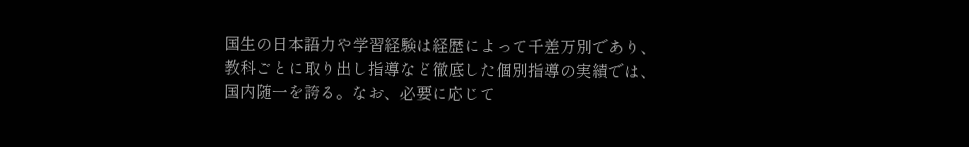国生の日本語力や学習経験は経歴によって千差万別であり、教科ごとに取り出し指導など徹底した個別指導の実績では、国内随一を誇る。なお、必要に応じて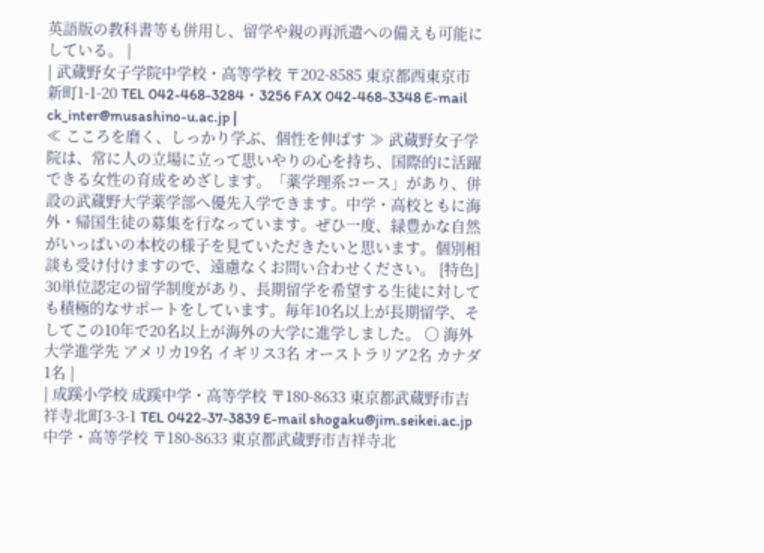英語版の教科書等も併用し、留学や親の再派遣への備えも可能にしている。 |
| 武蔵野女子学院中学校・高等学校 〒202-8585 東京都西東京市新町1-1-20 TEL 042-468-3284・3256 FAX 042-468-3348 E-mail ck_inter@musashino-u.ac.jp |
≪ こころを磨く、しっかり学ぶ、個性を伸ばす ≫ 武蔵野女子学院は、常に人の立場に立って思いやりの心を持ち、国際的に活躍できる女性の育成をめざします。「薬学理系コース」があり、併設の武蔵野大学薬学部へ優先入学できます。中学・高校ともに海外・帰国生徒の募集を行なっています。ぜひ一度、緑豊かな自然がいっぱいの本校の様子を見ていただきたいと思います。個別相談も受け付けますので、遠慮なくお問い合わせください。 [特色] 30単位認定の留学制度があり、長期留学を希望する生徒に対しても積極的なサポートをしています。毎年10名以上が長期留学、そしてこの10年で20名以上が海外の大学に進学しました。 ○ 海外大学進学先 アメリカ19名 イギリス3名 オーストラリア2名 カナダ1名 |
| 成蹊小学校 成蹊中学・高等学校 〒180-8633 東京都武蔵野市吉祥寺北町3-3-1 TEL 0422-37-3839 E-mail shogaku@jim.seikei.ac.jp 中学・高等学校 〒180-8633 東京都武蔵野市吉祥寺北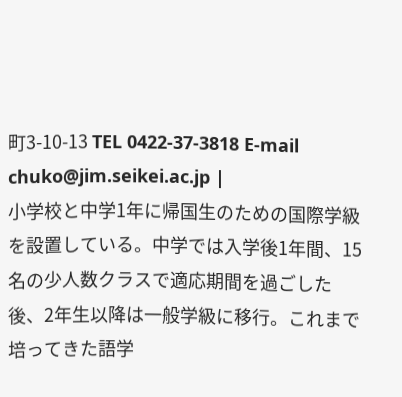町3-10-13 TEL 0422-37-3818 E-mail chuko@jim.seikei.ac.jp |
小学校と中学1年に帰国生のための国際学級を設置している。中学では入学後1年間、15名の少人数クラスで適応期間を過ごした後、2年生以降は一般学級に移行。これまで培ってきた語学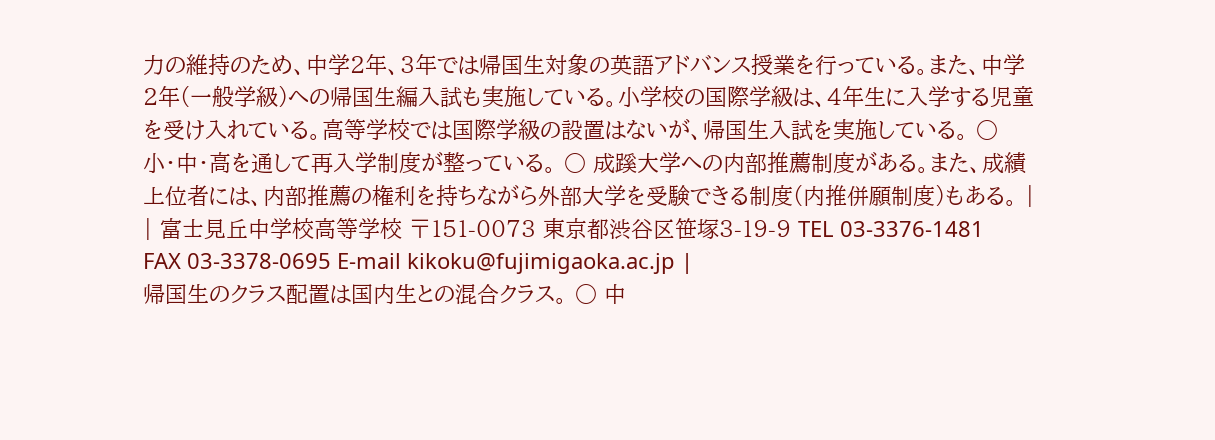力の維持のため、中学2年、3年では帰国生対象の英語アドバンス授業を行っている。また、中学2年(一般学級)への帰国生編入試も実施している。小学校の国際学級は、4年生に入学する児童を受け入れている。高等学校では国際学級の設置はないが、帰国生入試を実施している。 ○ 小・中・高を通して再入学制度が整っている。 ○ 成蹊大学への内部推薦制度がある。また、成績上位者には、内部推薦の権利を持ちながら外部大学を受験できる制度(内推併願制度)もある。 |
| 富士見丘中学校高等学校 〒151-0073 東京都渋谷区笹塚3-19-9 TEL 03-3376-1481 FAX 03-3378-0695 E-mail kikoku@fujimigaoka.ac.jp |
帰国生のクラス配置は国内生との混合クラス。 ○ 中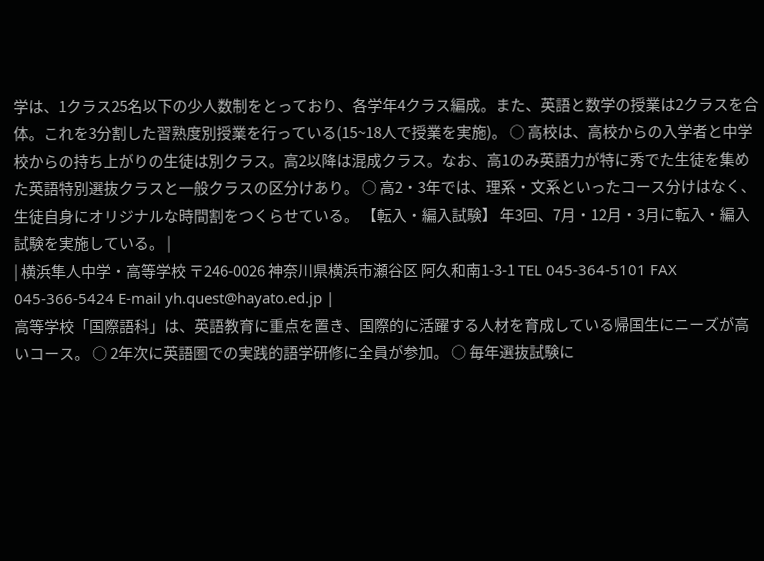学は、1クラス25名以下の少人数制をとっており、各学年4クラス編成。また、英語と数学の授業は2クラスを合体。これを3分割した習熟度別授業を行っている(15~18人で授業を実施)。 ○ 高校は、高校からの入学者と中学校からの持ち上がりの生徒は別クラス。高2以降は混成クラス。なお、高1のみ英語力が特に秀でた生徒を集めた英語特別選抜クラスと一般クラスの区分けあり。 ○ 高2・3年では、理系・文系といったコース分けはなく、生徒自身にオリジナルな時間割をつくらせている。 【転入・編入試験】 年3回、7月・12月・3月に転入・編入試験を実施している。 |
| 横浜隼人中学・高等学校 〒246-0026 神奈川県横浜市瀬谷区 阿久和南1-3-1 TEL 045-364-5101 FAX 045-366-5424 E-mail yh.quest@hayato.ed.jp |
高等学校「国際語科」は、英語教育に重点を置き、国際的に活躍する人材を育成している帰国生にニーズが高いコース。 ○ 2年次に英語圏での実践的語学研修に全員が参加。 ○ 毎年選抜試験に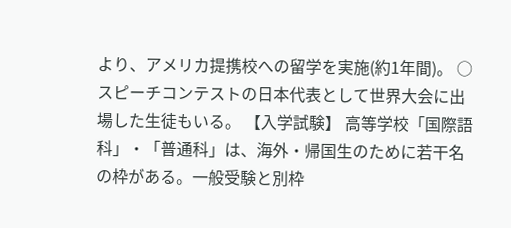より、アメリカ提携校への留学を実施(約1年間)。 ○ スピーチコンテストの日本代表として世界大会に出場した生徒もいる。 【入学試験】 高等学校「国際語科」・「普通科」は、海外・帰国生のために若干名の枠がある。一般受験と別枠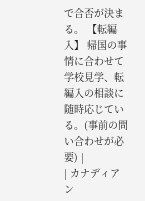で合否が決まる。 【転編入】 帰国の事情に合わせて学校見学、転編入の相談に随時応じている。(事前の問い合わせが必要) |
| カナディアン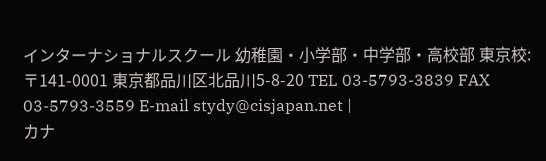インターナショナルスクール 幼稚園・小学部・中学部・高校部 東京校: 〒141-0001 東京都品川区北品川5-8-20 TEL 03-5793-3839 FAX 03-5793-3559 E-mail stydy@cisjapan.net |
カナ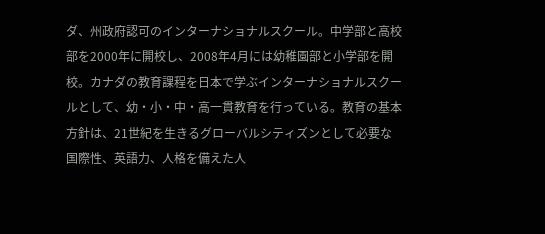ダ、州政府認可のインターナショナルスクール。中学部と高校部を2000年に開校し、2008年4月には幼稚園部と小学部を開校。カナダの教育課程を日本で学ぶインターナショナルスクールとして、幼・小・中・高一貫教育を行っている。教育の基本方針は、21世紀を生きるグローバルシティズンとして必要な国際性、英語力、人格を備えた人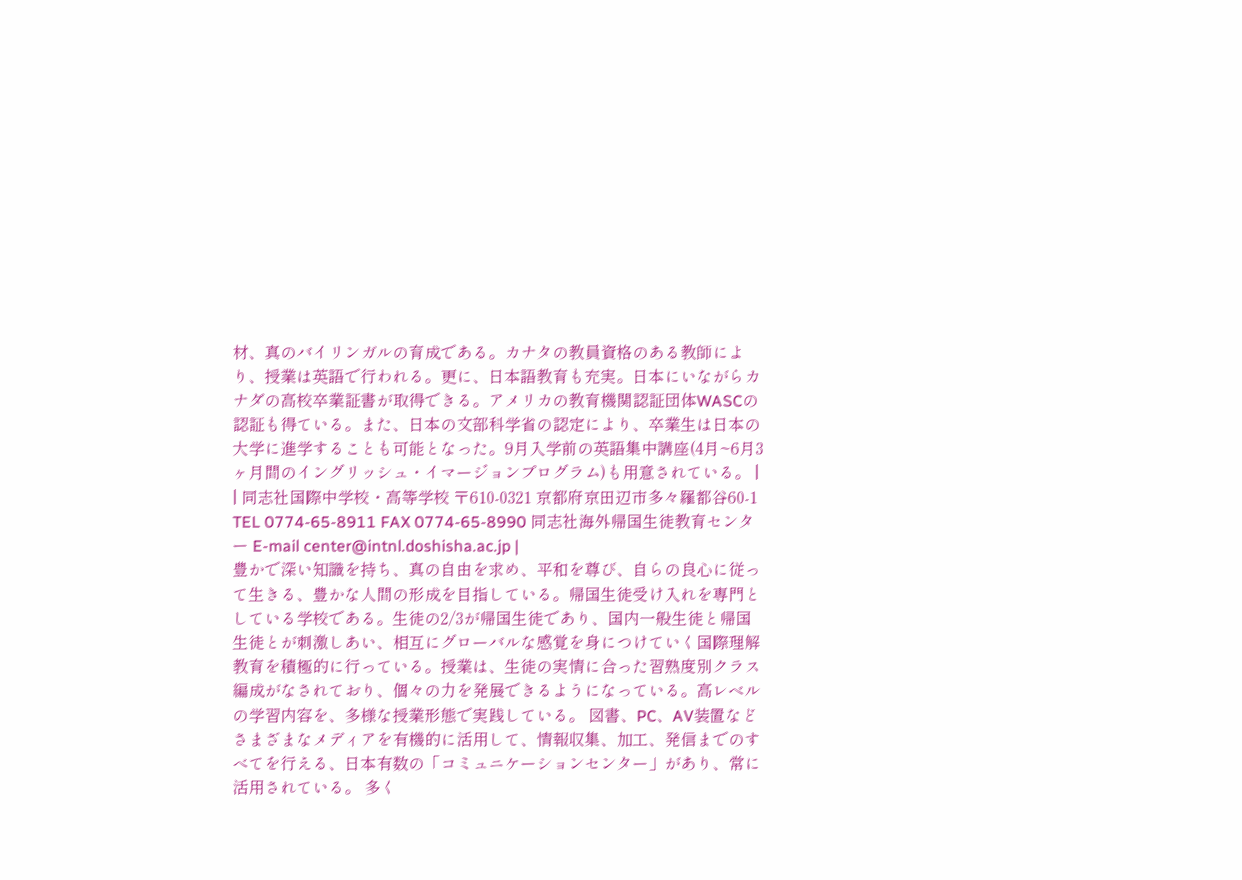材、真のバイリンガルの育成である。カナタの教員資格のある教師により、授業は英語で行われる。更に、日本語教育も充実。日本にいながらカナダの高校卒業証書が取得できる。アメリカの教育機関認証団体WASCの認証も得ている。また、日本の文部科学省の認定により、卒業生は日本の大学に進学することも可能となった。9月入学前の英語集中講座(4月~6月3ヶ月間のイングリッシュ・イマージョンプログラム)も用意されている。 |
| 同志社国際中学校・高等学校 〒610-0321 京都府京田辺市多々羅都谷60-1 TEL 0774-65-8911 FAX 0774-65-8990 同志社海外帰国生徒教育センター E-mail center@intnl.doshisha.ac.jp |
豊かで深い知識を持ち、真の自由を求め、平和を尊び、自らの良心に従って生きる、豊かな人間の形成を目指している。帰国生徒受け入れを専門としている学校である。生徒の2/3が帰国生徒であり、国内一般生徒と帰国生徒とが刺激しあい、相互にグローバルな感覚を身につけていく国際理解教育を積極的に行っている。授業は、生徒の実情に合った習熟度別クラス編成がなされており、個々の力を発展できるようになっている。高レベルの学習内容を、多様な授業形態で実践している。 図書、PC、AV装置などさまざまなメディアを有機的に活用して、情報収集、加工、発信までのすべてを行える、日本有数の「コミュニケーションセンター」があり、常に活用されている。 多く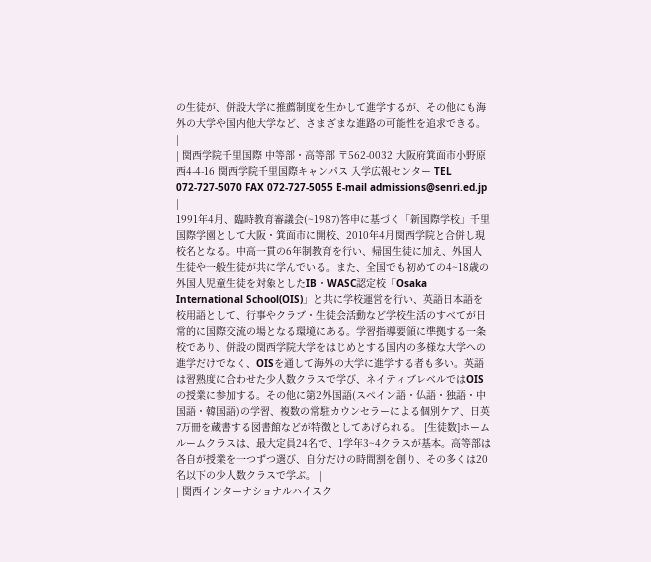の生徒が、併設大学に推薦制度を生かして進学するが、その他にも海外の大学や国内他大学など、さまざまな進路の可能性を追求できる。 |
| 関西学院千里国際 中等部・高等部 〒562-0032 大阪府箕面市小野原西4-4-16 関西学院千里国際キャンパス 入学広報センター TEL 072-727-5070 FAX 072-727-5055 E-mail admissions@senri.ed.jp |
1991年4月、臨時教育審議会(~1987)答申に基づく「新国際学校」千里国際学園として大阪・箕面市に開校、2010年4月関西学院と合併し現校名となる。中高一貫の6年制教育を行い、帰国生徒に加え、外国人生徒や一般生徒が共に学んでいる。また、全国でも初めての4~18歳の外国人児童生徒を対象としたIB・WASC認定校「Osaka International School(OIS)」と共に学校運営を行い、英語日本語を校用語として、行事やクラブ・生徒会活動など学校生活のすべてが日常的に国際交流の場となる環境にある。学習指導要領に準拠する一条校であり、併設の関西学院大学をはじめとする国内の多様な大学への進学だけでなく、OISを通して海外の大学に進学する者も多い。英語は習熟度に合わせた少人数クラスで学び、ネイティブレベルではOISの授業に参加する。その他に第2外国語(スペイン語・仏語・独語・中国語・韓国語)の学習、複数の常駐カウンセラーによる個別ケア、日英7万冊を蔵書する図書館などが特徴としてあげられる。 [生徒数]ホームルームクラスは、最大定員24名で、1学年3~4クラスが基本。高等部は各自が授業を一つずつ選び、自分だけの時間割を創り、その多くは20名以下の少人数クラスで学ぶ。 |
| 関西インターナショナルハイスク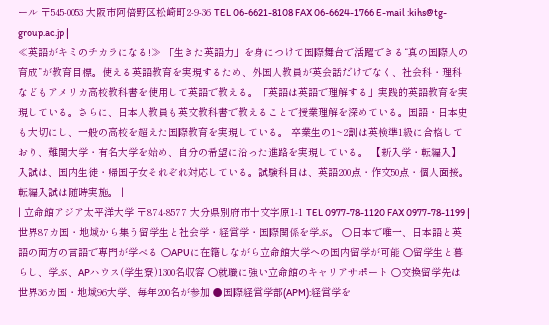ール 〒545-0053 大阪市阿倍野区松崎町2-9-36 TEL 06-6621-8108 FAX 06-6624-1766 E-mail :kihs@tg-group.ac.jp |
≪英語がキミのチカラになる!≫ 「生きた英語力」を身につけて国際舞台で活躍できる“真の国際人の育成”が教育目標。使える英語教育を実現するため、外国人教員が英会話だけでなく、社会科・理科などもアメリカ高校教科書を使用して英語で教える。「英語は英語で理解する」実践的英語教育を実現している。さらに、日本人教員も英文教科書で教えることで授業理解を深めている。国語・日本史も大切にし、一般の高校を超えた国際教育を実現している。 卒業生の1~2割は英検準1級に合格しており、難関大学・有名大学を始め、自分の希望に沿った進路を実現している。 【新入学・転編入】 入試は、国内生徒・帰国子女それぞれ対応している。試験科目は、英語200点・作文50点・個人面接。転編入試は随時実施。 |
| 立命館アジア太平洋大学 〒874-8577 大分県別府市十文字原1-1 TEL 0977-78-1120 FAX 0977-78-1199 |
世界87カ国・地域から集う留学生と社会学・経営学・国際関係を学ぶ。 ○日本で唯一、日本語と英語の両方の言語で専門が学べる ○APUに在籍しながら立命館大学への国内留学が可能 ○留学生と暮らし、学ぶ、APハウス(学生寮)1300名収容 ○就職に強い立命館のキャリアサポート ○交換留学先は世界36カ国・地域96大学、毎年200名が参加 ●国際経営学部(APM):経営学を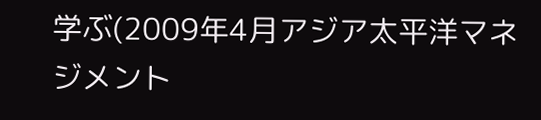学ぶ(2009年4月アジア太平洋マネジメント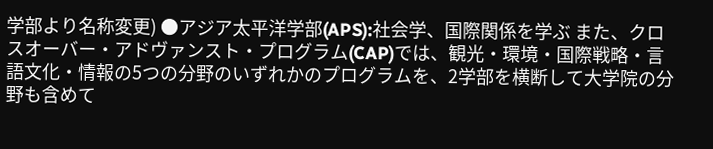学部より名称変更) ●アジア太平洋学部(APS):社会学、国際関係を学ぶ また、クロスオーバー・アドヴァンスト・プログラム(CAP)では、観光・環境・国際戦略・言語文化・情報の5つの分野のいずれかのプログラムを、2学部を横断して大学院の分野も含めて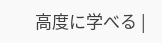高度に学べる |